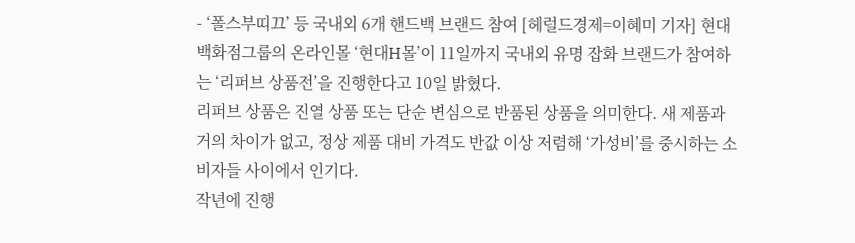- ‘폴스부띠끄’ 등 국내외 6개 핸드백 브랜드 참여 [헤럴드경제=이혜미 기자] 현대백화점그룹의 온라인몰 ‘현대H몰’이 11일까지 국내외 유명 잡화 브랜드가 참여하는 ‘리퍼브 상품전’을 진행한다고 10일 밝혔다.
리퍼브 상품은 진열 상품 또는 단순 변심으로 반품된 상품을 의미한다. 새 제품과 거의 차이가 없고, 정상 제품 대비 가격도 반값 이상 저렴해 ‘가성비’를 중시하는 소비자들 사이에서 인기다.
작년에 진행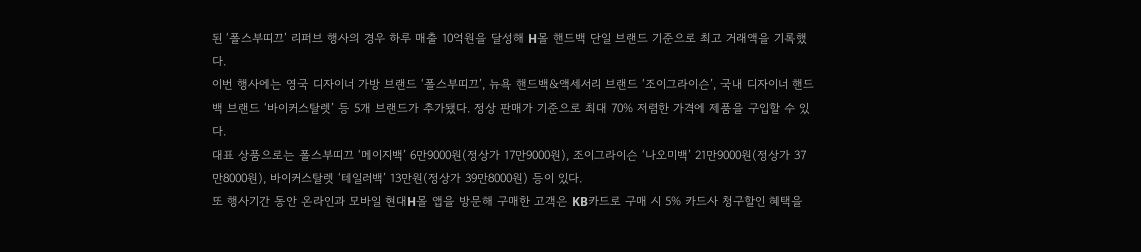된 ‘폴스부띠끄’ 리퍼브 행사의 경우 하루 매출 10억원을 달성해 H몰 핸드백 단일 브랜드 기준으로 최고 거래액을 기록했다.
이번 행사에는 영국 디자이너 가방 브랜드 ‘폴스부띠끄’, 뉴욕 핸드백&액세서리 브랜드 ‘조이그라이슨’, 국내 디자이너 핸드백 브랜드 ‘바이커스탈렛’ 등 5개 브랜드가 추가됐다. 정상 판매가 기준으로 최대 70% 저렴한 가격에 제품을 구입할 수 있다.
대표 상품으로는 폴스부띠끄 ‘메이지백’ 6만9000원(정상가 17만9000원), 조이그라이슨 ‘나오미백’ 21만9000원(정상가 37만8000원), 바이커스탈렛 ‘테일러백’ 13만원(정상가 39만8000원) 등이 있다.
또 행사기간 동안 온라인과 모바일 현대H몰 앱을 방문해 구매한 고객은 KB카드로 구매 시 5% 카드사 청구할인 혜택을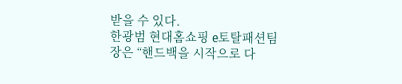받을 수 있다.
한광범 현대홈쇼핑 e토탈패션팀장은 “핸드백을 시작으로 다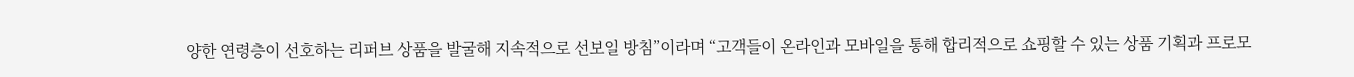양한 연령층이 선호하는 리퍼브 상품을 발굴해 지속적으로 선보일 방침”이라며 “고객들이 온라인과 모바일을 통해 합리적으로 쇼핑할 수 있는 상품 기획과 프로모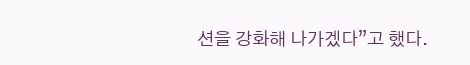션을 강화해 나가겠다”고 했다.